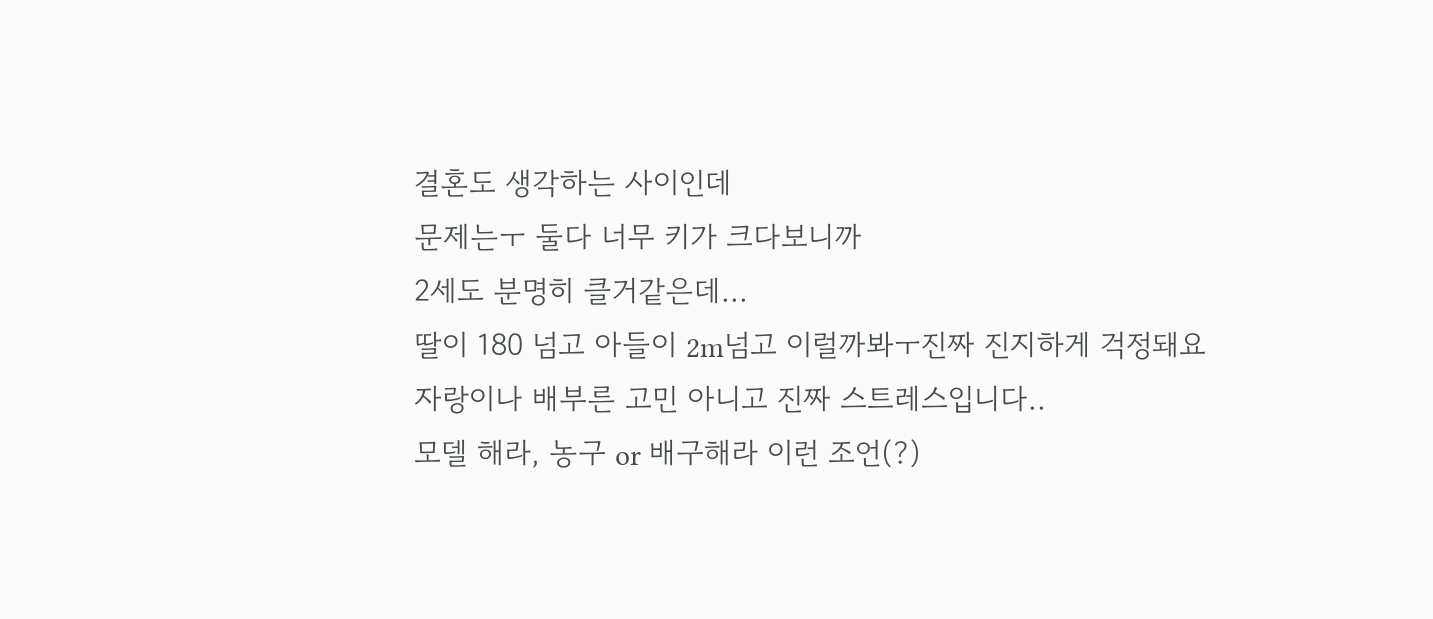결혼도 생각하는 사이인데
문제는ㅜ 둘다 너무 키가 크다보니까
2세도 분명히 클거같은데...
딸이 180 넘고 아들이 2m넘고 이럴까봐ㅜ진짜 진지하게 걱정돼요
자랑이나 배부른 고민 아니고 진짜 스트레스입니다..
모델 해라, 농구 or 배구해라 이런 조언(?)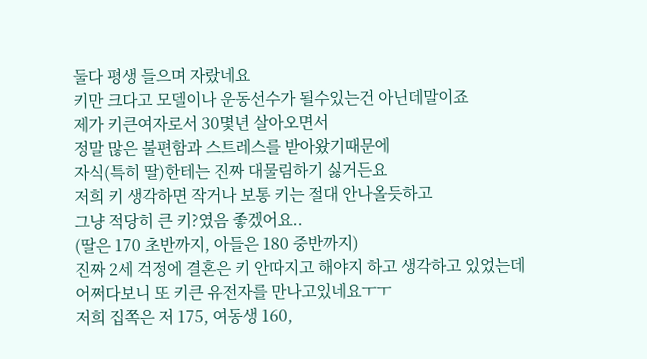둘다 평생 들으며 자랐네요
키만 크다고 모델이나 운동선수가 될수있는건 아닌데말이죠
제가 키큰여자로서 30몇년 살아오면서
정말 많은 불편함과 스트레스를 받아왔기때문에
자식(특히 딸)한테는 진짜 대물림하기 싫거든요
저희 키 생각하면 작거나 보통 키는 절대 안나올듯하고
그냥 적당히 큰 키?였음 좋겠어요..
(딸은 170 초반까지, 아들은 180 중반까지)
진짜 2세 걱정에 결혼은 키 안따지고 해야지 하고 생각하고 있었는데
어쩌다보니 또 키큰 유전자를 만나고있네요ㅜㅜ
저희 집쪽은 저 175, 여동생 160,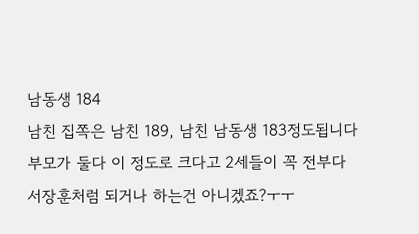남동생 184
남친 집쪽은 남친 189, 남친 남동생 183정도됩니다
부모가 둘다 이 정도로 크다고 2세들이 꼭 전부다 서장훈처럼 되거나 하는건 아니겠죠?ㅜㅜ